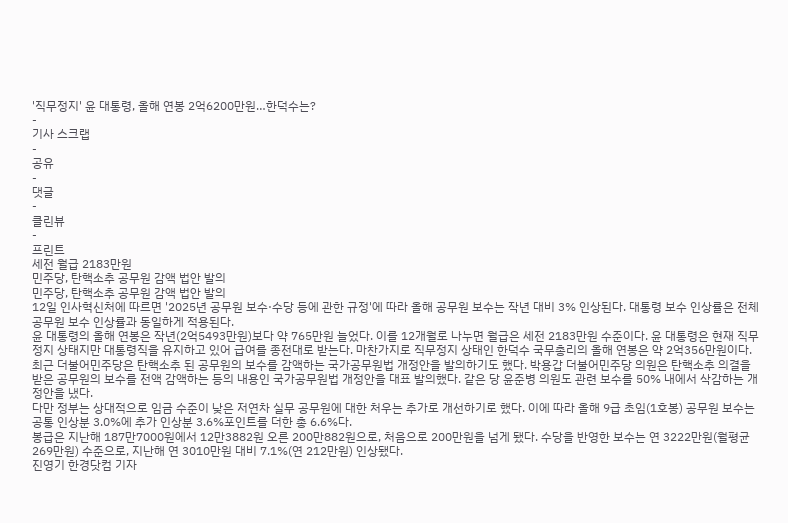'직무정지' 윤 대통령, 올해 연봉 2억6200만원…한덕수는?
-
기사 스크랩
-
공유
-
댓글
-
클린뷰
-
프린트
세전 월급 2183만원
민주당, 탄핵소추 공무원 감액 법안 발의
민주당, 탄핵소추 공무원 감액 법안 발의
12일 인사혁신처에 따르면 '2025년 공무원 보수·수당 등에 관한 규정'에 따라 올해 공무원 보수는 작년 대비 3% 인상된다. 대통령 보수 인상률은 전체 공무원 보수 인상률과 동일하게 적용된다.
윤 대통령의 올해 연봉은 작년(2억5493만원)보다 약 765만원 늘었다. 이를 12개월로 나누면 월급은 세전 2183만원 수준이다. 윤 대통령은 현재 직무정지 상태지만 대통령직을 유지하고 있어 급여를 종전대로 받는다. 마찬가지로 직무정지 상태인 한덕수 국무총리의 올해 연봉은 약 2억356만원이다.
최근 더불어민주당은 탄핵소추 된 공무원의 보수를 감액하는 국가공무원법 개정안을 발의하기도 했다. 박용갑 더불어민주당 의원은 탄핵소추 의결을 받은 공무원의 보수를 전액 감액하는 등의 내용인 국가공무원법 개정안을 대표 발의했다. 같은 당 윤준병 의원도 관련 보수를 50% 내에서 삭감하는 개정안을 냈다.
다만 정부는 상대적으로 임금 수준이 낮은 저연차 실무 공무원에 대한 처우는 추가로 개선하기로 했다. 이에 따라 올해 9급 초임(1호봉) 공무원 보수는 공통 인상분 3.0%에 추가 인상분 3.6%포인트를 더한 총 6.6%다.
봉급은 지난해 187만7000원에서 12만3882원 오른 200만882원으로, 처음으로 200만원을 넘게 됐다. 수당을 반영한 보수는 연 3222만원(월평균 269만원) 수준으로, 지난해 연 3010만원 대비 7.1%(연 212만원) 인상됐다.
진영기 한경닷컴 기자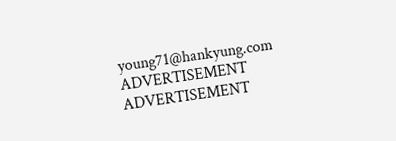young71@hankyung.com
ADVERTISEMENT
ADVERTISEMENT